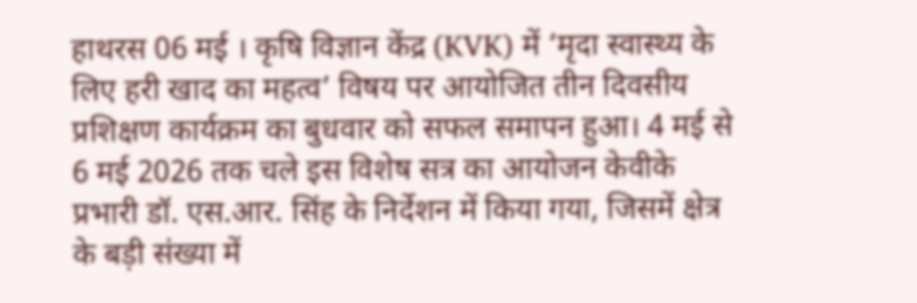हाथरस 06 मई । कृषि विज्ञान केंद्र (KVK) में ‘मृदा स्वास्थ्य के लिए हरी खाद का महत्व’ विषय पर आयोजित तीन दिवसीय प्रशिक्षण कार्यक्रम का बुधवार को सफल समापन हुआ। 4 मई से 6 मई 2026 तक चले इस विशेष सत्र का आयोजन केवीके प्रभारी डॉ. एस.आर. सिंह के निर्देशन में किया गया, जिसमें क्षेत्र के बड़ी संख्या में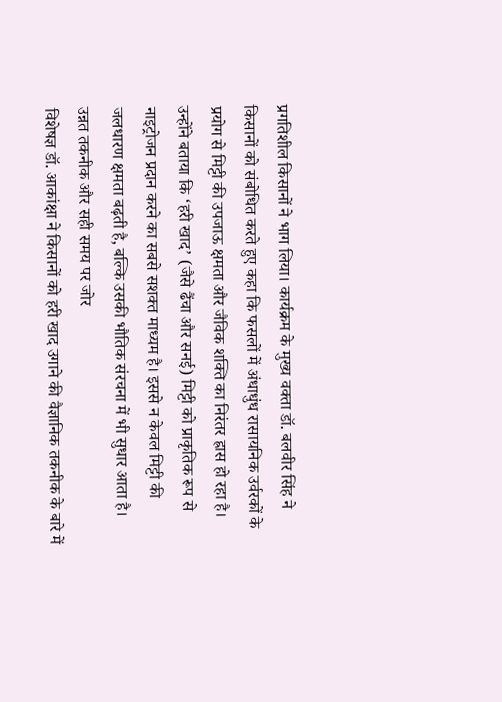प्रगतिशील किसानों ने भाग लिया। कार्यक्रम के मुख्य वक्ता डॉ. बलवीर सिंह ने किसानों को संबोधित करते हुए कहा कि फसलों में अंधाधुंध रासायनिक उर्वरकों के प्रयोग से मिट्टी की उपजाऊ क्षमता और जैविक शक्ति का निरंतर ह्रास हो रहा है। उन्होंने बताया कि ‘हरी खाद’ (जैसे ढैंचा और सनई) मिट्टी को प्राकृतिक रूप से नाइट्रोजन प्रदान करने का सबसे सशक्त माध्यम है। इससे न केवल मिट्टी की जलधारण क्षमता बढ़ती है, बल्कि उसकी भौतिक संरचना में भी सुधार आता है।
उन्नत तकनीक और सही समय पर जोर
विशेषज्ञ डॉ. आकांक्षा ने किसानों को हरी खाद उगाने की वैज्ञानिक तकनीक के बारे में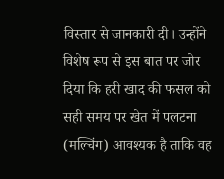विस्तार से जानकारी दी। उन्होंने विशेष रूप से इस बात पर जोर दिया कि हरी खाद की फसल को सही समय पर खेत में पलटना (मल्चिंग) आवश्यक है ताकि वह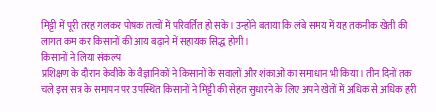मिट्टी में पूरी तरह गलकर पोषक तत्वों में परिवर्तित हो सके। उन्होंने बताया कि लंबे समय में यह तकनीक खेती की लागत कम कर किसानों की आय बढ़ाने में सहायक सिद्ध होगी।
किसानों ने लिया संकल्प
प्रशिक्षण के दौरान केवीके के वैज्ञानिकों ने किसानों के सवालों और शंकाओं का समाधान भी किया। तीन दिनों तक चले इस सत्र के समापन पर उपस्थित किसानों ने मिट्टी की सेहत सुधारने के लिए अपने खेतों में अधिक से अधिक हरी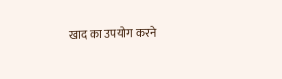खाद का उपयोग करने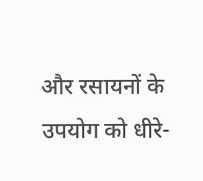और रसायनों के उपयोग को धीरे-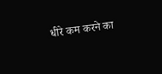धीरे कम करने का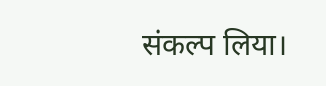संकल्प लिया।